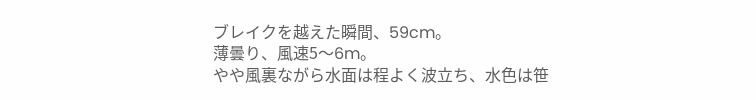ブレイクを越えた瞬間、59cm。
薄曇り、風速5〜6m。
やや風裏ながら水面は程よく波立ち、水色は笹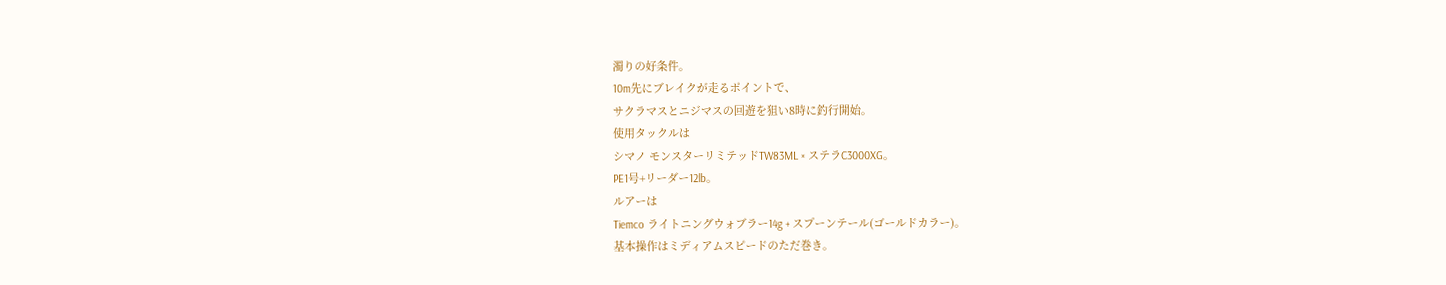濁りの好条件。
10m先にブレイクが走るポイントで、
サクラマスとニジマスの回遊を狙い8時に釣行開始。
使用タックルは
シマノ モンスターリミテッドTW83ML × ステラC3000XG。
PE1号+リーダー12lb。
ルアーは
Tiemco ライトニングウォブラー14g + スプーンテール(ゴールドカラー)。
基本操作はミディアムスピードのただ巻き。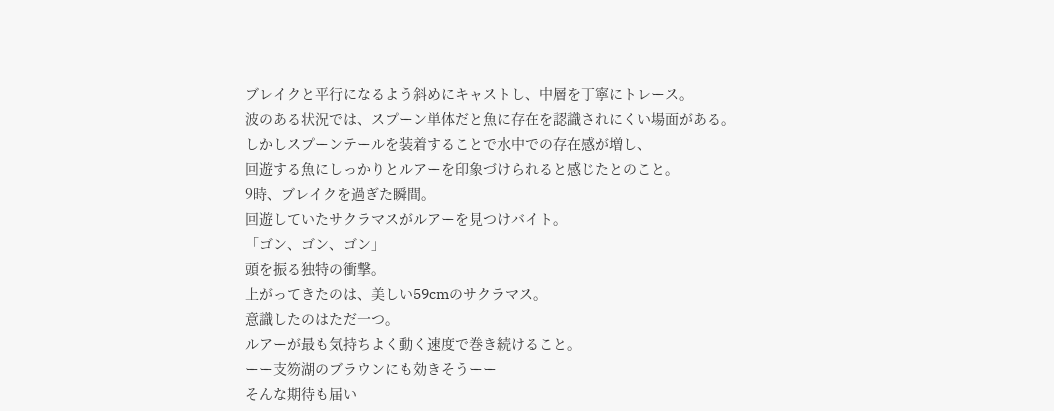ブレイクと平行になるよう斜めにキャストし、中層を丁寧にトレース。
波のある状況では、スプーン単体だと魚に存在を認識されにくい場面がある。
しかしスプーンテールを装着することで水中での存在感が増し、
回遊する魚にしっかりとルアーを印象づけられると感じたとのこと。
9時、ブレイクを過ぎた瞬間。
回遊していたサクラマスがルアーを見つけバイト。
「ゴン、ゴン、ゴン」
頭を振る独特の衝撃。
上がってきたのは、美しい59cmのサクラマス。
意識したのはただ一つ。
ルアーが最も気持ちよく動く速度で巻き続けること。
ーー支笏湖のブラウンにも効きそうーー
そんな期待も届い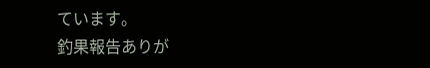ています。
釣果報告ありが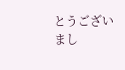とうございまし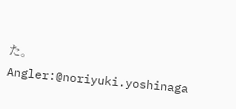た。
Angler:@noriyuki.yoshinaga